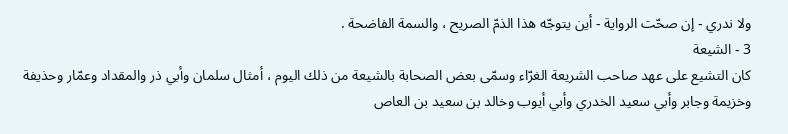ولا ندري - إن صحّت الرواية - أين يتوجّه هذا الذمّ الصريح ، والسمة الفاضحة .
3 - الشيعة
كان التشيع على عهد صاحب الشريعة الغرّاء وسمّى بعض الصحابة بالشيعة من ذلك اليوم ، أمثال سلمان وأبي ذر والمقداد وعمّار وحذيفة وخزيمة وجابر وأبي سعيد الخدري وأبي أيوب وخالد بن سعيد بن العاص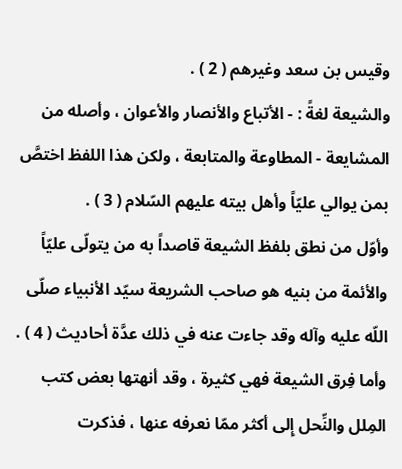وقيس بن سعد وغيرهم ( 2 ) .
والشيعة لغةً : - الأتباع والأنصار والأعوان ، وأصله من المشايعة - المطاوعة والمتابعة ، ولكن هذا اللفظ اختصَّ بمن يوالي عليّاً وأهل بيته عليهم السّلام ( 3 ) .
وأوّل من نطق بلفظ الشيعة قاصداً به من يتولّى عليّاً والأئمة من بنيه هو صاحب الشريعة سيّد الأنبياء صلّى اللّه عليه وآله وقد جاءت عنه في ذلك عدَّة أحاديث ( 4 ) .
وأما فِرق الشيعة فهي كثيرة ، وقد أنهتها بعض كتب المِلل والنِّحل إِلى أكثر ممّا نعرفه عنها ، فذكرت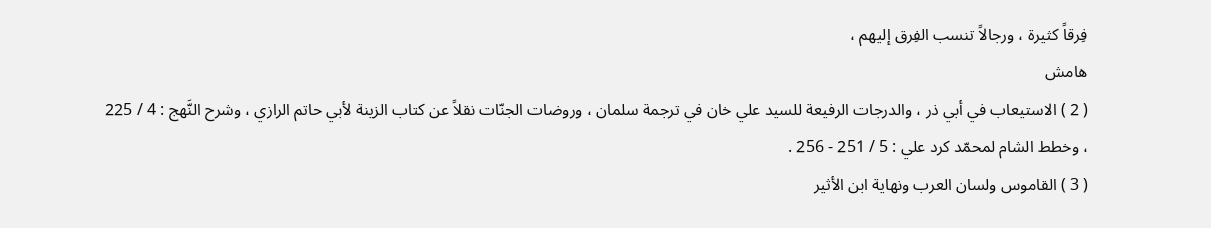فِرقاً كثيرة ، ورجالاً تنسب الفِرق إليهم ،
هامش
( 2 ) الاستيعاب في أبي ذر ، والدرجات الرفيعة للسيد علي خان في ترجمة سلمان ، وروضات الجنّات نقلاً عن كتاب الزينة لأبي حاتم الرازي ، وشرح النَّهج : 4 / 225 ، وخطط الشام لمحمّد كرد علي : 5 / 251 - 256 .
( 3 ) القاموس ولسان العرب ونهاية ابن الأثير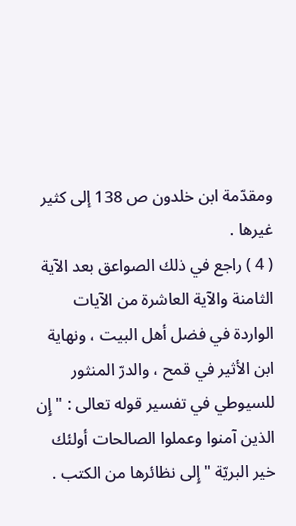ومقدّمة ابن خلدون ص 138 إلى كثير غيرها .
( 4 ) راجع في ذلك الصواعق بعد الآية الثامنة والآية العاشرة من الآيات الواردة في فضل أهل البيت ، ونهاية ابن الأثير في قمح ، والدرّ المنثور للسيوطي في تفسير قوله تعالى : " إِن الذين آمنوا وعملوا الصالحات أولئك خير البريّة " إِلى نظائرها من الكتب .